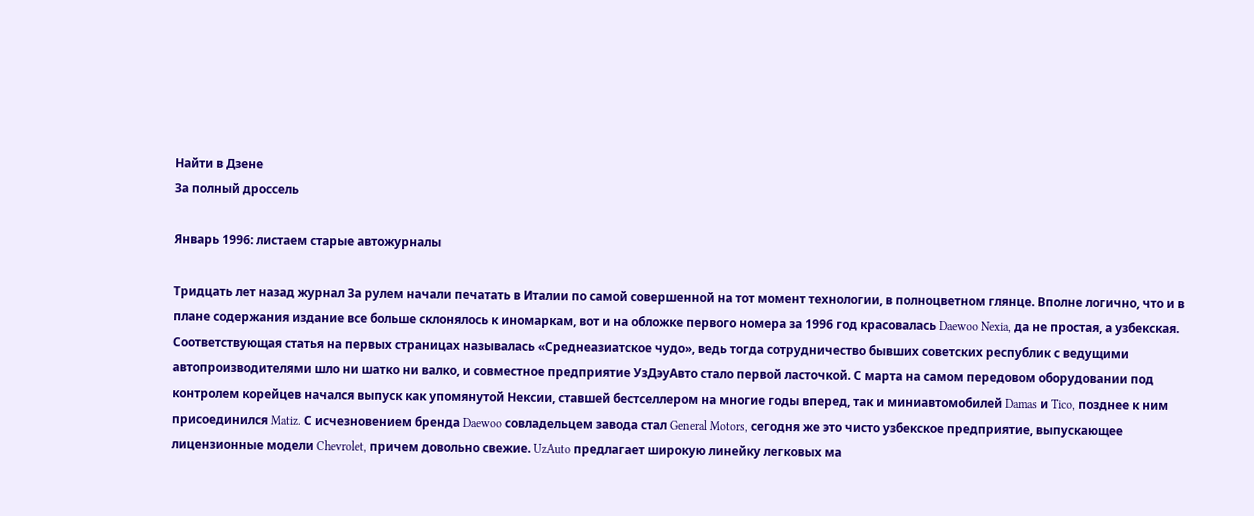Найти в Дзене
За полный дроссель

Январь 1996: листаем старые автожурналы

Тридцать лет назад журнал За рулем начали печатать в Италии по самой совершенной на тот момент технологии, в полноцветном глянце. Вполне логично, что и в плане содержания издание все больше склонялось к иномаркам, вот и на обложке первого номера за 1996 год красовалась Daewoo Nexia, да не простая, а узбекская. Соответствующая статья на первых страницах называлась «Среднеазиатское чудо», ведь тогда сотрудничество бывших советских республик с ведущими автопроизводителями шло ни шатко ни валко, и совместное предприятие УзДэуАвто стало первой ласточкой. С марта на самом передовом оборудовании под контролем корейцев начался выпуск как упомянутой Нексии, ставшей бестселлером на многие годы вперед, так и миниавтомобилей Damas и Tico, позднее к ним присоединился Matiz. С исчезновением бренда Daewoo совладельцем завода стал General Motors, сегодня же это чисто узбекское предприятие, выпускающее лицензионные модели Chevrolet, причем довольно свежие. UzAuto предлагает широкую линейку легковых ма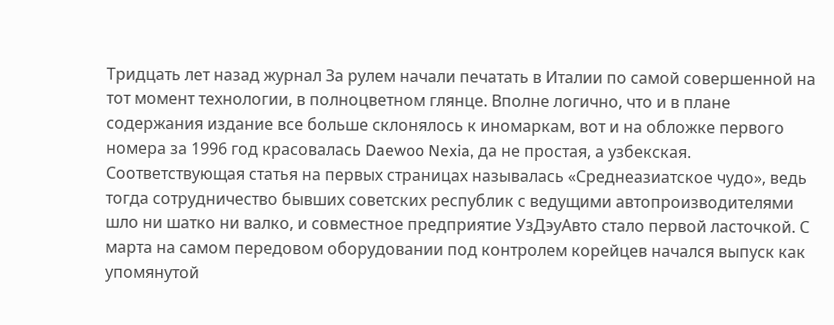Тридцать лет назад журнал За рулем начали печатать в Италии по самой совершенной на тот момент технологии, в полноцветном глянце. Вполне логично, что и в плане содержания издание все больше склонялось к иномаркам, вот и на обложке первого номера за 1996 год красовалась Daewoo Nexia, да не простая, а узбекская. Соответствующая статья на первых страницах называлась «Среднеазиатское чудо», ведь тогда сотрудничество бывших советских республик с ведущими автопроизводителями шло ни шатко ни валко, и совместное предприятие УзДэуАвто стало первой ласточкой. С марта на самом передовом оборудовании под контролем корейцев начался выпуск как упомянутой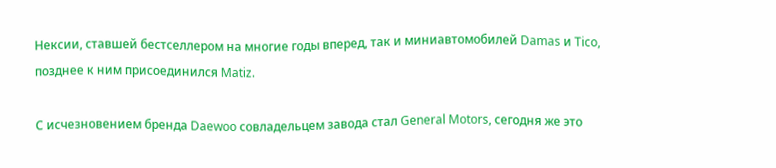Нексии, ставшей бестселлером на многие годы вперед, так и миниавтомобилей Damas и Tico, позднее к ним присоединился Matiz.

С исчезновением бренда Daewoo совладельцем завода стал General Motors, сегодня же это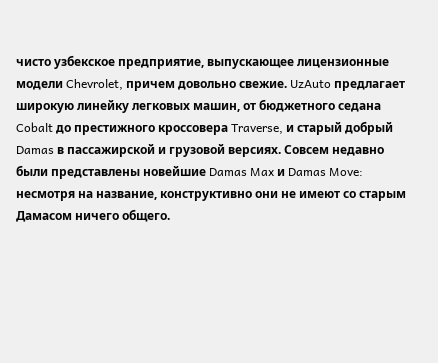чисто узбекское предприятие, выпускающее лицензионные модели Chevrolet, причем довольно свежие. UzAuto предлагает широкую линейку легковых машин, от бюджетного седана Cobalt до престижного кроссовера Traverse, и старый добрый Damas в пассажирской и грузовой версиях. Совсем недавно были представлены новейшие Damas Max и Damas Move: несмотря на название, конструктивно они не имеют со старым Дамасом ничего общего.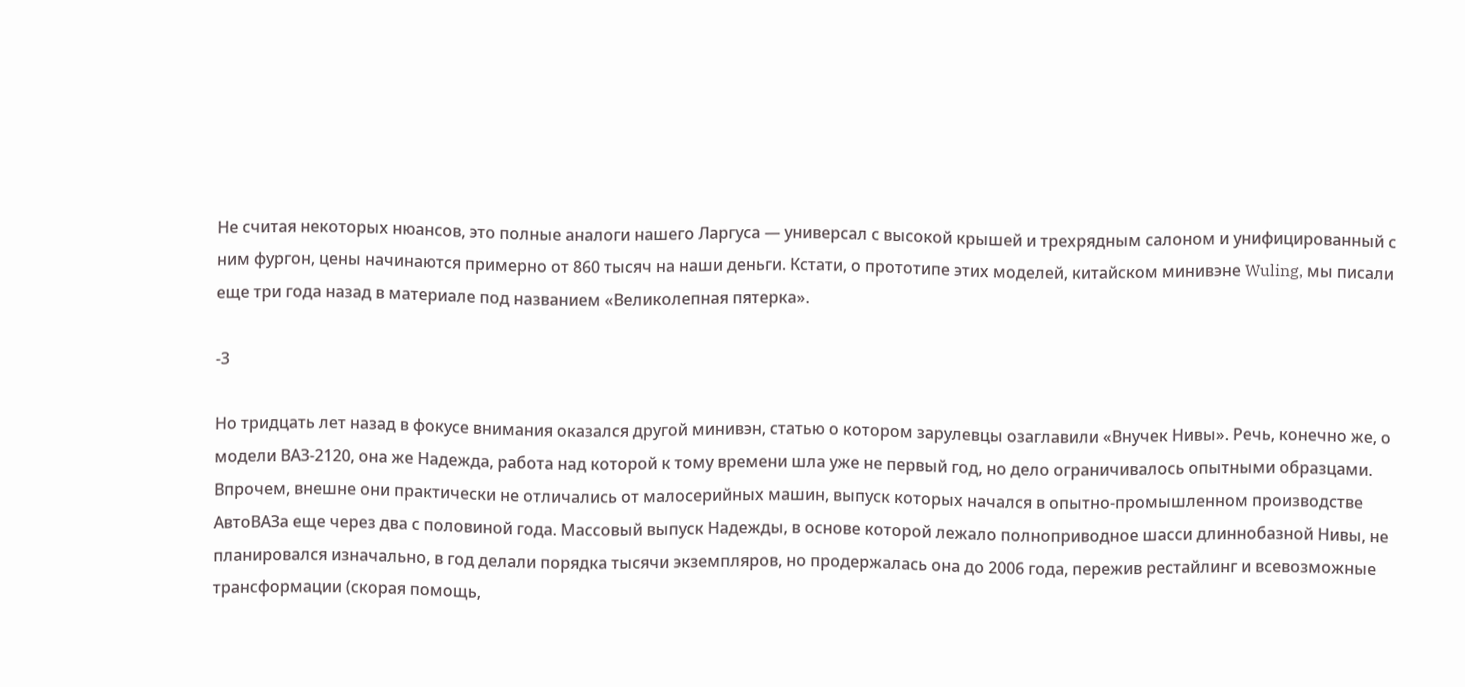Не считая некоторых нюансов, это полные аналоги нашего Ларгуса — универсал с высокой крышей и трехрядным салоном и унифицированный с ним фургон, цены начинаются примерно от 860 тысяч на наши деньги. Кстати, о прототипе этих моделей, китайском минивэне Wuling, мы писали еще три года назад в материале под названием «Великолепная пятерка».

-3

Но тридцать лет назад в фокусе внимания оказался другой минивэн, статью о котором зарулевцы озаглавили «Внучек Нивы». Речь, конечно же, о модели ВАЗ-2120, она же Надежда, работа над которой к тому времени шла уже не первый год, но дело ограничивалось опытными образцами. Впрочем, внешне они практически не отличались от малосерийных машин, выпуск которых начался в опытно-промышленном производстве АвтоВАЗа еще через два с половиной года. Массовый выпуск Надежды, в основе которой лежало полноприводное шасси длиннобазной Нивы, не планировался изначально, в год делали порядка тысячи экземпляров, но продержалась она до 2006 года, пережив рестайлинг и всевозможные трансформации (скорая помощь,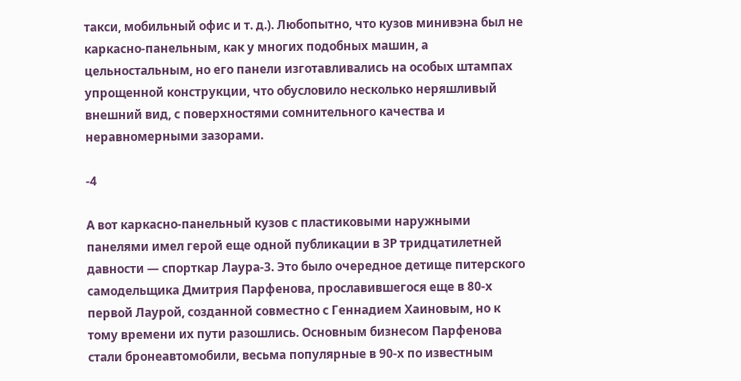такси, мобильный офис и т. д.). Любопытно, что кузов минивэна был не каркасно-панельным, как у многих подобных машин, а цельностальным, но его панели изготавливались на особых штампах упрощенной конструкции, что обусловило несколько неряшливый внешний вид, с поверхностями сомнительного качества и неравномерными зазорами.

-4

А вот каркасно-панельный кузов с пластиковыми наружными панелями имел герой еще одной публикации в ЗР тридцатилетней давности — спорткар Лаура-3. Это было очередное детище питерского самодельщика Дмитрия Парфенова, прославившегося еще в 80-х первой Лаурой, созданной совместно с Геннадием Хаиновым, но к тому времени их пути разошлись. Основным бизнесом Парфенова стали бронеавтомобили, весьма популярные в 90-х по известным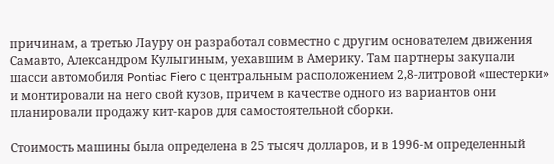причинам, а третью Лауру он разработал совместно с другим основателем движения Самавто, Александром Кулыгиным, уехавшим в Америку. Там партнеры закупали шасси автомобиля Pontiac Fiero с центральным расположением 2,8-литровой «шестерки» и монтировали на него свой кузов, причем в качестве одного из вариантов они планировали продажу кит-каров для самостоятельной сборки.

Стоимость машины была определена в 25 тысяч долларов, и в 1996-м определенный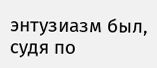энтузиазм был, судя по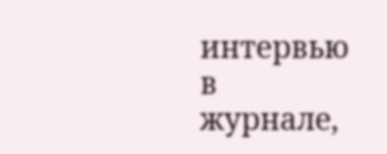интервью в журнале,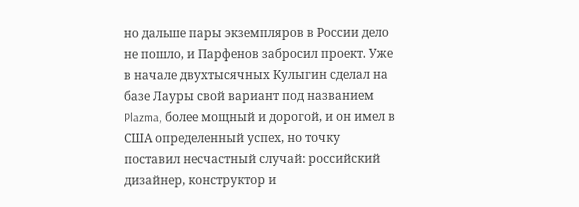но дальше пары экземпляров в России дело не пошло, и Парфенов забросил проект. Уже в начале двухтысячных Кулыгин сделал на базе Лауры свой вариант под названием Plazma, более мощный и дорогой, и он имел в США определенный успех, но точку поставил несчастный случай: российский дизайнер, конструктор и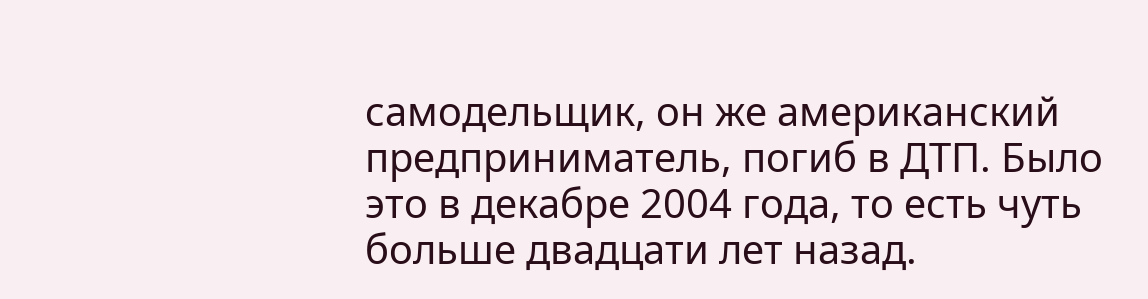самодельщик, он же американский предприниматель, погиб в ДТП. Было это в декабре 2004 года, то есть чуть больше двадцати лет назад.